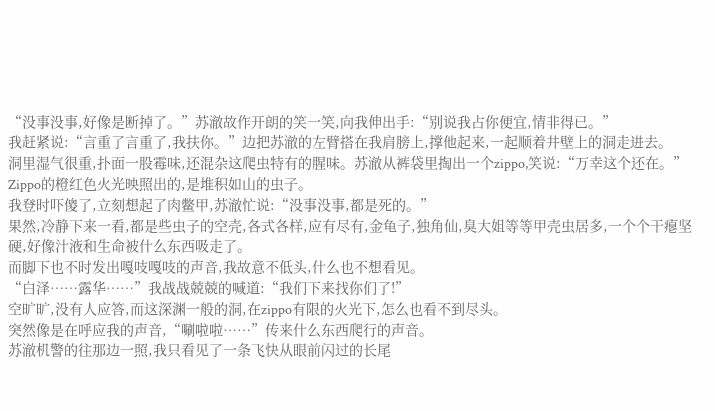“没事没事,好像是断掉了。”苏澈故作开朗的笑一笑,向我伸出手:“别说我占你便宜,情非得已。”
我赶紧说:“言重了言重了,我扶你。”边把苏澈的左臂搭在我肩膀上,撑他起来,一起顺着井壁上的洞走进去。
洞里湿气很重,扑面一股霉味,还混杂这爬虫特有的腥味。苏澈从裤袋里掏出一个zippo,笑说:“万幸这个还在。”
Zippo的橙红色火光映照出的,是堆积如山的虫子。
我登时吓傻了,立刻想起了肉鳖甲,苏澈忙说:“没事没事,都是死的。”
果然,冷静下来一看,都是些虫子的空壳,各式各样,应有尽有,金龟子,独角仙,臭大姐等等甲壳虫居多,一个个干瘪坚硬,好像汁液和生命被什么东西吸走了。
而脚下也不时发出嘎吱嘎吱的声音,我故意不低头,什么也不想看见。
“白泽……露华……”我战战兢兢的喊道:“我们下来找你们了!”
空旷旷,没有人应答,而这深渊一般的洞,在zippo有限的火光下,怎么也看不到尽头。
突然像是在呼应我的声音,“唰啦啦……”传来什么东西爬行的声音。
苏澈机警的往那边一照,我只看见了一条飞快从眼前闪过的长尾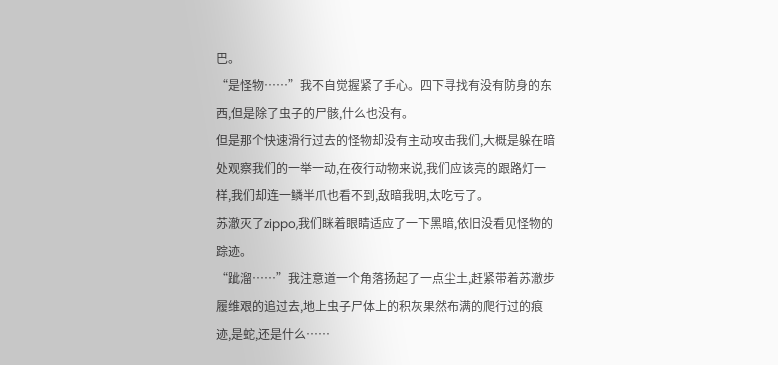巴。
“是怪物……”我不自觉握紧了手心。四下寻找有没有防身的东西,但是除了虫子的尸骸,什么也没有。
但是那个快速滑行过去的怪物却没有主动攻击我们,大概是躲在暗处观察我们的一举一动,在夜行动物来说,我们应该亮的跟路灯一样,我们却连一鳞半爪也看不到,敌暗我明,太吃亏了。
苏澈灭了zippo,我们眯着眼睛适应了一下黑暗,依旧没看见怪物的踪迹。
“跐溜……”我注意道一个角落扬起了一点尘土,赶紧带着苏澈步履维艰的追过去,地上虫子尸体上的积灰果然布满的爬行过的痕迹,是蛇,还是什么……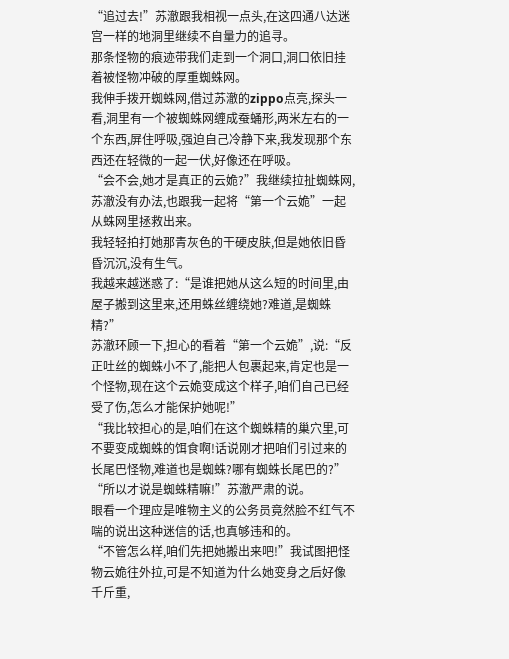“追过去!”苏澈跟我相视一点头,在这四通八达迷宫一样的地洞里继续不自量力的追寻。
那条怪物的痕迹带我们走到一个洞口,洞口依旧挂着被怪物冲破的厚重蜘蛛网。
我伸手拨开蜘蛛网,借过苏澈的zippo点亮,探头一看,洞里有一个被蜘蛛网缠成蚕蛹形,两米左右的一个东西,屏住呼吸,强迫自己冷静下来,我发现那个东西还在轻微的一起一伏,好像还在呼吸。
“会不会,她才是真正的云姽?”我继续拉扯蜘蛛网,苏澈没有办法,也跟我一起将“第一个云姽”一起从蛛网里拯救出来。
我轻轻拍打她那青灰色的干硬皮肤,但是她依旧昏昏沉沉,没有生气。
我越来越迷惑了:“是谁把她从这么短的时间里,由屋子搬到这里来,还用蛛丝缠绕她?难道,是蜘蛛精?”
苏澈环顾一下,担心的看着“第一个云姽”,说:“反正吐丝的蜘蛛小不了,能把人包裹起来,肯定也是一个怪物,现在这个云姽变成这个样子,咱们自己已经受了伤,怎么才能保护她呢!”
“我比较担心的是,咱们在这个蜘蛛精的巢穴里,可不要变成蜘蛛的饵食啊!话说刚才把咱们引过来的长尾巴怪物,难道也是蜘蛛?哪有蜘蛛长尾巴的?”
“所以才说是蜘蛛精嘛!”苏澈严肃的说。
眼看一个理应是唯物主义的公务员竟然脸不红气不喘的说出这种迷信的话,也真够违和的。
“不管怎么样,咱们先把她搬出来吧!”我试图把怪物云姽往外拉,可是不知道为什么她变身之后好像千斤重,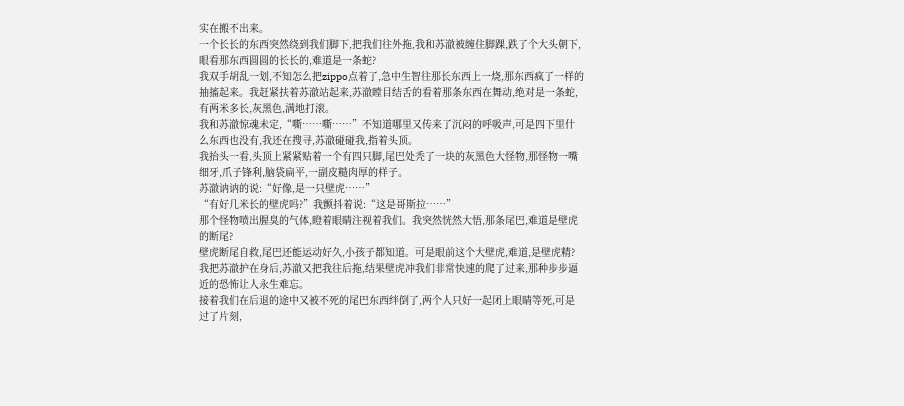实在搬不出来。
一个长长的东西突然绕到我们脚下,把我们往外拖,我和苏澈被缠住脚踝,跌了个大头朝下,眼看那东西圆圆的长长的,难道是一条蛇?
我双手胡乱一划,不知怎么把zippo点着了,急中生智往那长东西上一烧,那东西疯了一样的抽搐起来。我赶紧扶着苏澈站起来,苏澈瞠目结舌的看着那条东西在舞动,绝对是一条蛇,有两米多长,灰黑色,满地打滚。
我和苏澈惊魂未定,“嘶……嘶……”不知道哪里又传来了沉闷的呼吸声,可是四下里什么东西也没有,我还在搜寻,苏澈碰碰我,指着头顶。
我抬头一看,头顶上紧紧贴着一个有四只脚,尾巴处秃了一块的灰黑色大怪物,那怪物一嘴细牙,爪子锋利,脑袋扁平,一副皮糙肉厚的样子。
苏澈讷讷的说:“好像,是一只壁虎……”
“有好几米长的壁虎吗?”我颤抖着说:“这是哥斯拉……”
那个怪物喷出腥臭的气体,瞪着眼睛注视着我们。我突然恍然大悟,那条尾巴,难道是壁虎的断尾?
壁虎断尾自救,尾巴还能运动好久,小孩子都知道。可是眼前这个大壁虎,难道,是壁虎精?
我把苏澈护在身后,苏澈又把我往后拖,结果壁虎冲我们非常快速的爬了过来,那种步步逼近的恐怖让人永生难忘。
接着我们在后退的途中又被不死的尾巴东西绊倒了,两个人只好一起闭上眼睛等死,可是过了片刻,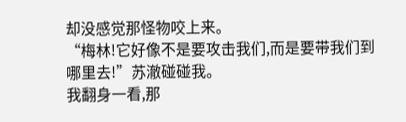却没感觉那怪物咬上来。
“梅林!它好像不是要攻击我们,而是要带我们到哪里去!”苏澈碰碰我。
我翻身一看,那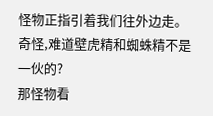怪物正指引着我们往外边走。奇怪,难道壁虎精和蜘蛛精不是一伙的?
那怪物看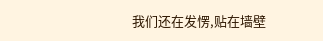我们还在发愣,贴在墙壁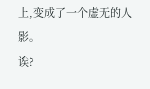上,变成了一个虚无的人影。
诶?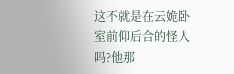这不就是在云姽卧室前仰后合的怪人吗?他那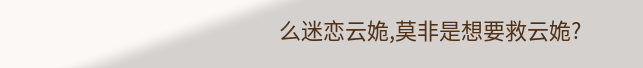么迷恋云姽,莫非是想要救云姽?